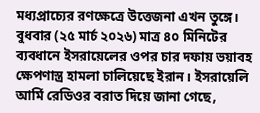মধ্যপ্রাচ্যের রণক্ষেত্রে উত্তেজনা এখন তুঙ্গে। বুধবার (২৫ মার্চ ২০২৬) মাত্র ৪০ মিনিটের ব্যবধানে ইসরায়েলের ওপর চার দফায় ভয়াবহ ক্ষেপণাস্ত্র হামলা চালিয়েছে ইরান। ইসরায়েলি আর্মি রেডিওর বরাত দিয়ে জানা গেছে,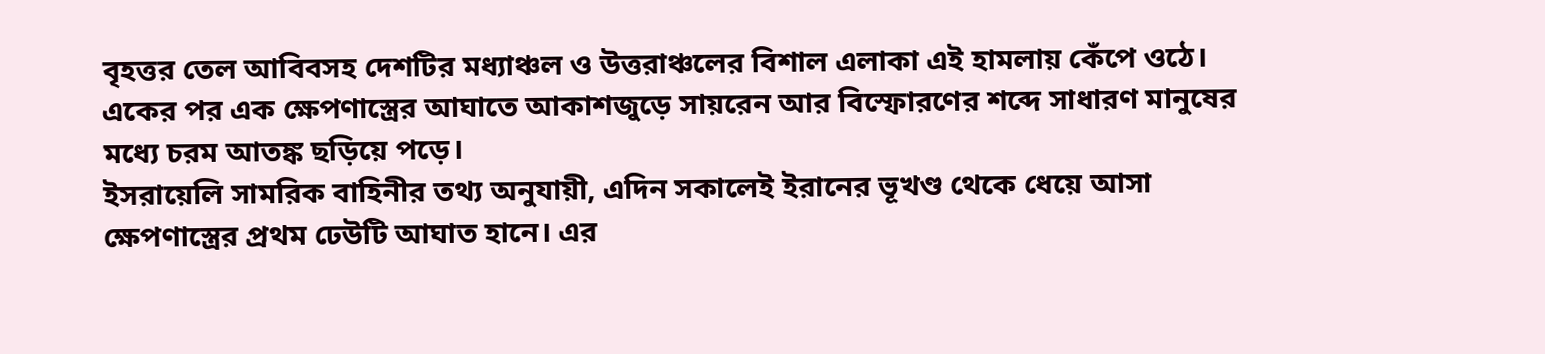বৃহত্তর তেল আবিবসহ দেশটির মধ্যাঞ্চল ও উত্তরাঞ্চলের বিশাল এলাকা এই হামলায় কেঁপে ওঠে। একের পর এক ক্ষেপণাস্ত্রের আঘাতে আকাশজুড়ে সায়রেন আর বিস্ফোরণের শব্দে সাধারণ মানুষের মধ্যে চরম আতঙ্ক ছড়িয়ে পড়ে।
ইসরায়েলি সামরিক বাহিনীর তথ্য অনুযায়ী, এদিন সকালেই ইরানের ভূখণ্ড থেকে ধেয়ে আসা ক্ষেপণাস্ত্রের প্রথম ঢেউটি আঘাত হানে। এর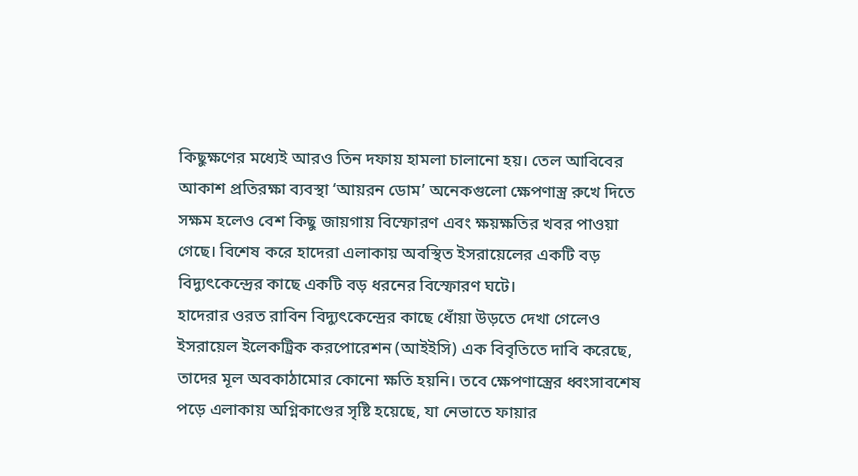কিছুক্ষণের মধ্যেই আরও তিন দফায় হামলা চালানো হয়। তেল আবিবের আকাশ প্রতিরক্ষা ব্যবস্থা ‘আয়রন ডোম’ অনেকগুলো ক্ষেপণাস্ত্র রুখে দিতে সক্ষম হলেও বেশ কিছু জায়গায় বিস্ফোরণ এবং ক্ষয়ক্ষতির খবর পাওয়া গেছে। বিশেষ করে হাদেরা এলাকায় অবস্থিত ইসরায়েলের একটি বড় বিদ্যুৎকেন্দ্রের কাছে একটি বড় ধরনের বিস্ফোরণ ঘটে।
হাদেরার ওরত রাবিন বিদ্যুৎকেন্দ্রের কাছে ধোঁয়া উড়তে দেখা গেলেও ইসরায়েল ইলেকট্রিক করপোরেশন (আইইসি) এক বিবৃতিতে দাবি করেছে, তাদের মূল অবকাঠামোর কোনো ক্ষতি হয়নি। তবে ক্ষেপণাস্ত্রের ধ্বংসাবশেষ পড়ে এলাকায় অগ্নিকাণ্ডের সৃষ্টি হয়েছে, যা নেভাতে ফায়ার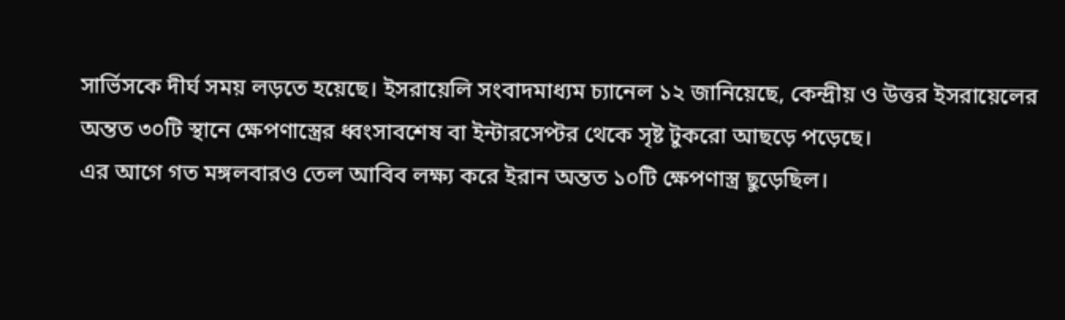সার্ভিসকে দীর্ঘ সময় লড়তে হয়েছে। ইসরায়েলি সংবাদমাধ্যম চ্যানেল ১২ জানিয়েছে, কেন্দ্রীয় ও উত্তর ইসরায়েলের অন্তত ৩০টি স্থানে ক্ষেপণাস্ত্রের ধ্বংসাবশেষ বা ইন্টারসেপ্টর থেকে সৃষ্ট টুকরো আছড়ে পড়েছে।
এর আগে গত মঙ্গলবারও তেল আবিব লক্ষ্য করে ইরান অন্তত ১০টি ক্ষেপণাস্ত্র ছুড়েছিল।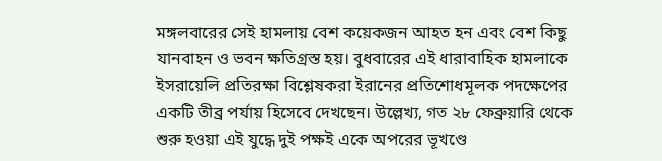মঙ্গলবারের সেই হামলায় বেশ কয়েকজন আহত হন এবং বেশ কিছু যানবাহন ও ভবন ক্ষতিগ্রস্ত হয়। বুধবারের এই ধারাবাহিক হামলাকে ইসরায়েলি প্রতিরক্ষা বিশ্লেষকরা ইরানের প্রতিশোধমূলক পদক্ষেপের একটি তীব্র পর্যায় হিসেবে দেখছেন। উল্লেখ্য, গত ২৮ ফেব্রুয়ারি থেকে শুরু হওয়া এই যুদ্ধে দুই পক্ষই একে অপরের ভূখণ্ডে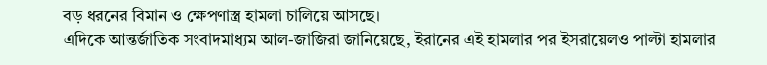বড় ধরনের বিমান ও ক্ষেপণাস্ত্র হামলা চালিয়ে আসছে।
এদিকে আন্তর্জাতিক সংবাদমাধ্যম আল-জাজিরা জানিয়েছে, ইরানের এই হামলার পর ইসরায়েলও পাল্টা হামলার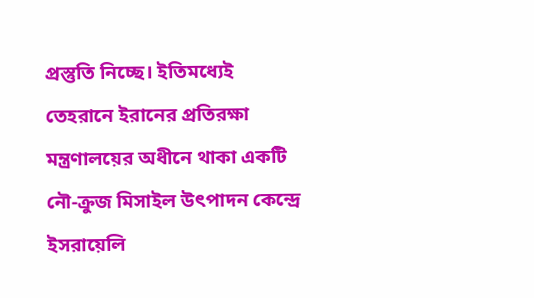প্রস্তুতি নিচ্ছে। ইতিমধ্যেই তেহরানে ইরানের প্রতিরক্ষা মন্ত্রণালয়ের অধীনে থাকা একটি নৌ-ক্রুজ মিসাইল উৎপাদন কেন্দ্রে ইসরায়েলি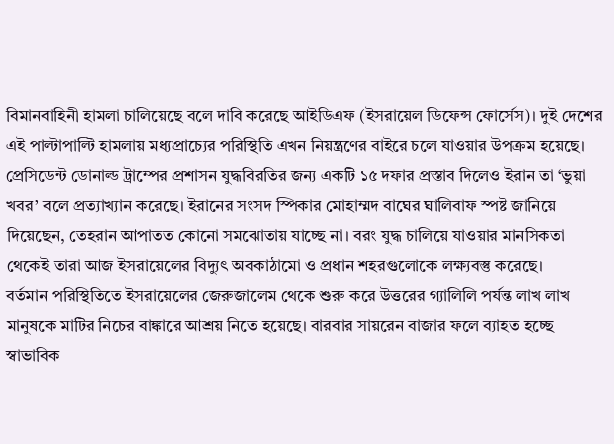বিমানবাহিনী হামলা চালিয়েছে বলে দাবি করেছে আইডিএফ (ইসরায়েল ডিফেন্স ফোর্সেস)। দুই দেশের এই পাল্টাপাল্টি হামলায় মধ্যপ্রাচ্যের পরিস্থিতি এখন নিয়ন্ত্রণের বাইরে চলে যাওয়ার উপক্রম হয়েছে।
প্রেসিডেন্ট ডোনাল্ড ট্রাম্পের প্রশাসন যুদ্ধবিরতির জন্য একটি ১৫ দফার প্রস্তাব দিলেও ইরান তা ‘ভুয়া খবর’ বলে প্রত্যাখ্যান করেছে। ইরানের সংসদ স্পিকার মোহাম্মদ বাঘের ঘালিবাফ স্পষ্ট জানিয়ে দিয়েছেন, তেহরান আপাতত কোনো সমঝোতায় যাচ্ছে না। বরং যুদ্ধ চালিয়ে যাওয়ার মানসিকতা থেকেই তারা আজ ইসরায়েলের বিদ্যুৎ অবকাঠামো ও প্রধান শহরগুলোকে লক্ষ্যবস্তু করেছে।
বর্তমান পরিস্থিতিতে ইসরায়েলের জেরুজালেম থেকে শুরু করে উত্তরের গ্যালিলি পর্যন্ত লাখ লাখ মানুষকে মাটির নিচের বাঙ্কারে আশ্রয় নিতে হয়েছে। বারবার সায়রেন বাজার ফলে ব্যাহত হচ্ছে স্বাভাবিক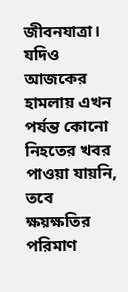জীবনযাত্রা। যদিও আজকের হামলায় এখন পর্যন্ত কোনো নিহতের খবর পাওয়া যায়নি, তবে ক্ষয়ক্ষতির পরিমাণ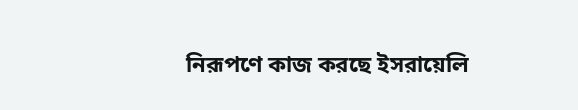নিরূপণে কাজ করছে ইসরায়েলি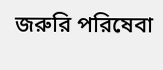জরুরি পরিষেবা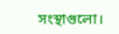সংস্থাগুলো।